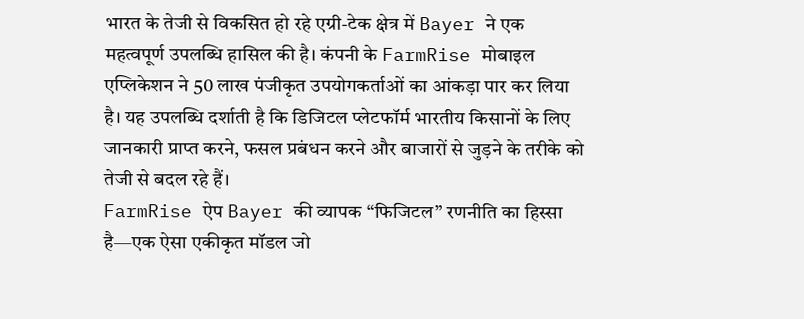भारत के तेजी से विकसित हो रहे एग्री-टेक क्षेत्र में Bayer ने एक महत्वपूर्ण उपलब्धि हासिल की है। कंपनी के FarmRise मोबाइल एप्लिकेशन ने 50 लाख पंजीकृत उपयोगकर्ताओं का आंकड़ा पार कर लिया है। यह उपलब्धि दर्शाती है कि डिजिटल प्लेटफॉर्म भारतीय किसानों के लिए जानकारी प्राप्त करने, फसल प्रबंधन करने और बाजारों से जुड़ने के तरीके को तेजी से बदल रहे हैं।
FarmRise ऐप Bayer की व्यापक “फिजिटल” रणनीति का हिस्सा है—एक ऐसा एकीकृत मॉडल जो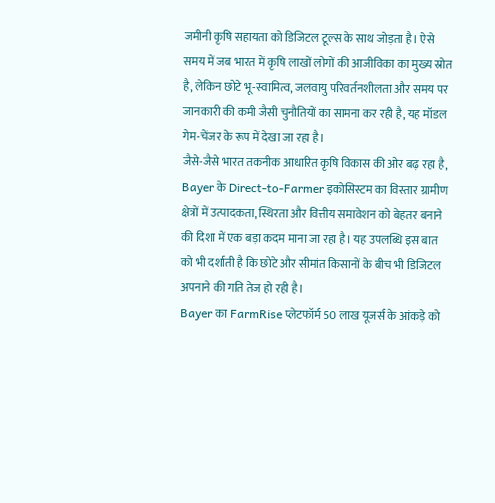जमीनी कृषि सहायता को डिजिटल टूल्स के साथ जोड़ता है। ऐसे समय में जब भारत में कृषि लाखों लोगों की आजीविका का मुख्य स्रोत है, लेकिन छोटे भू-स्वामित्व, जलवायु परिवर्तनशीलता और समय पर जानकारी की कमी जैसी चुनौतियों का सामना कर रही है, यह मॉडल गेम-चेंजर के रूप में देखा जा रहा है।
जैसे-जैसे भारत तकनीक आधारित कृषि विकास की ओर बढ़ रहा है, Bayer के Direct-to-Farmer इकोसिस्टम का विस्तार ग्रामीण क्षेत्रों में उत्पादकता, स्थिरता और वित्तीय समावेशन को बेहतर बनाने की दिशा में एक बड़ा कदम माना जा रहा है। यह उपलब्धि इस बात को भी दर्शाती है कि छोटे और सीमांत किसानों के बीच भी डिजिटल अपनाने की गति तेज हो रही है।
Bayer का FarmRise प्लेटफॉर्म 50 लाख यूजर्स के आंकड़े को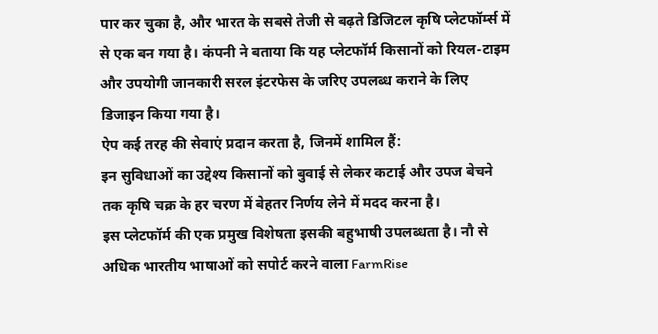पार कर चुका है, और भारत के सबसे तेजी से बढ़ते डिजिटल कृषि प्लेटफॉर्म्स में से एक बन गया है। कंपनी ने बताया कि यह प्लेटफॉर्म किसानों को रियल-टाइम और उपयोगी जानकारी सरल इंटरफेस के जरिए उपलब्ध कराने के लिए डिजाइन किया गया है।
ऐप कई तरह की सेवाएं प्रदान करता है, जिनमें शामिल हैं:
इन सुविधाओं का उद्देश्य किसानों को बुवाई से लेकर कटाई और उपज बेचने तक कृषि चक्र के हर चरण में बेहतर निर्णय लेने में मदद करना है।
इस प्लेटफॉर्म की एक प्रमुख विशेषता इसकी बहुभाषी उपलब्धता है। नौ से अधिक भारतीय भाषाओं को सपोर्ट करने वाला FarmRise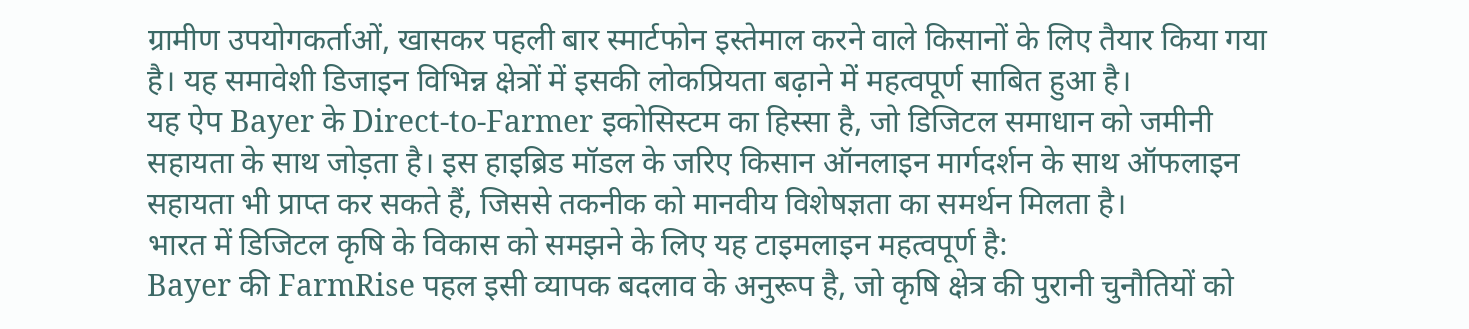ग्रामीण उपयोगकर्ताओं, खासकर पहली बार स्मार्टफोन इस्तेमाल करने वाले किसानों के लिए तैयार किया गया है। यह समावेशी डिजाइन विभिन्न क्षेत्रों में इसकी लोकप्रियता बढ़ाने में महत्वपूर्ण साबित हुआ है।
यह ऐप Bayer के Direct-to-Farmer इकोसिस्टम का हिस्सा है, जो डिजिटल समाधान को जमीनी सहायता के साथ जोड़ता है। इस हाइब्रिड मॉडल के जरिए किसान ऑनलाइन मार्गदर्शन के साथ ऑफलाइन सहायता भी प्राप्त कर सकते हैं, जिससे तकनीक को मानवीय विशेषज्ञता का समर्थन मिलता है।
भारत में डिजिटल कृषि के विकास को समझने के लिए यह टाइमलाइन महत्वपूर्ण है:
Bayer की FarmRise पहल इसी व्यापक बदलाव के अनुरूप है, जो कृषि क्षेत्र की पुरानी चुनौतियों को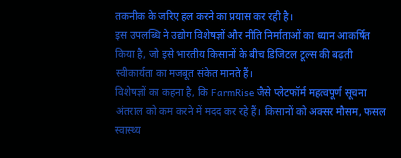तकनीक के जरिए हल करने का प्रयास कर रही है।
इस उपलब्धि ने उद्योग विशेषज्ञों और नीति निर्माताओं का ध्यान आकर्षित किया है, जो इसे भारतीय किसानों के बीच डिजिटल टूल्स की बढ़ती स्वीकार्यता का मजबूत संकेत मानते हैं।
विशेषज्ञों का कहना है, कि FarmRise जैसे प्लेटफॉर्म महत्वपूर्ण सूचना अंतराल को कम करने में मदद कर रहे हैं। किसानों को अक्सर मौसम, फसल स्वास्थ्य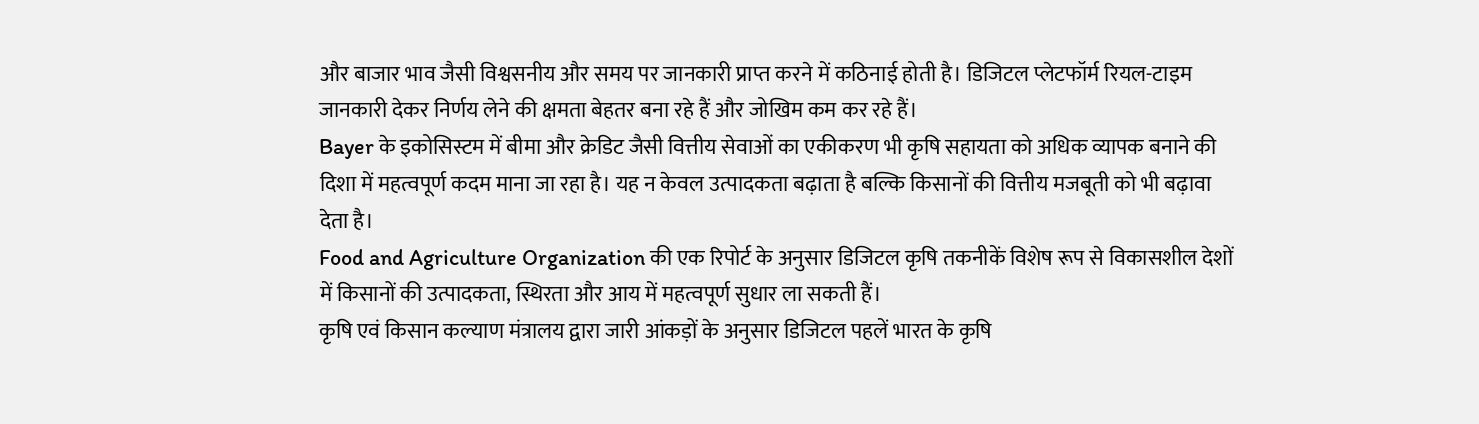और बाजार भाव जैसी विश्वसनीय और समय पर जानकारी प्राप्त करने में कठिनाई होती है। डिजिटल प्लेटफॉर्म रियल-टाइम जानकारी देकर निर्णय लेने की क्षमता बेहतर बना रहे हैं और जोखिम कम कर रहे हैं।
Bayer के इकोसिस्टम में बीमा और क्रेडिट जैसी वित्तीय सेवाओं का एकीकरण भी कृषि सहायता को अधिक व्यापक बनाने की दिशा में महत्वपूर्ण कदम माना जा रहा है। यह न केवल उत्पादकता बढ़ाता है बल्कि किसानों की वित्तीय मजबूती को भी बढ़ावा देता है।
Food and Agriculture Organization की एक रिपोर्ट के अनुसार डिजिटल कृषि तकनीकें विशेष रूप से विकासशील देशों में किसानों की उत्पादकता, स्थिरता और आय में महत्वपूर्ण सुधार ला सकती हैं।
कृषि एवं किसान कल्याण मंत्रालय द्वारा जारी आंकड़ों के अनुसार डिजिटल पहलें भारत के कृषि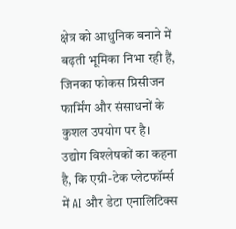क्षेत्र को आधुनिक बनाने में बढ़ती भूमिका निभा रही हैं, जिनका फोकस प्रिसीजन फार्मिंग और संसाधनों के कुशल उपयोग पर है।
उद्योग विश्लेषकों का कहना है, कि एग्री-टेक प्लेटफॉर्म्स में AI और डेटा एनालिटिक्स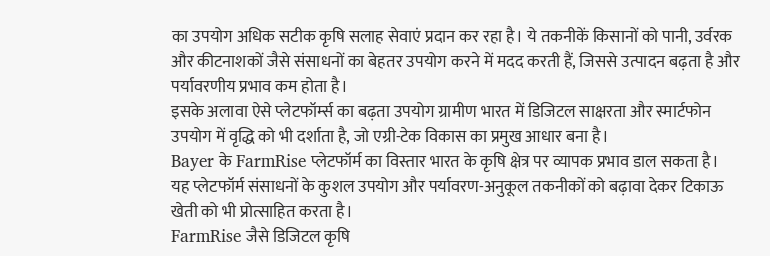का उपयोग अधिक सटीक कृषि सलाह सेवाएं प्रदान कर रहा है। ये तकनीकें किसानों को पानी, उर्वरक और कीटनाशकों जैसे संसाधनों का बेहतर उपयोग करने में मदद करती हैं, जिससे उत्पादन बढ़ता है और पर्यावरणीय प्रभाव कम होता है।
इसके अलावा ऐसे प्लेटफॉर्म्स का बढ़ता उपयोग ग्रामीण भारत में डिजिटल साक्षरता और स्मार्टफोन उपयोग में वृद्धि को भी दर्शाता है, जो एग्री-टेक विकास का प्रमुख आधार बना है।
Bayer के FarmRise प्लेटफॉर्म का विस्तार भारत के कृषि क्षेत्र पर व्यापक प्रभाव डाल सकता है।
यह प्लेटफॉर्म संसाधनों के कुशल उपयोग और पर्यावरण-अनुकूल तकनीकों को बढ़ावा देकर टिकाऊ खेती को भी प्रोत्साहित करता है।
FarmRise जैसे डिजिटल कृषि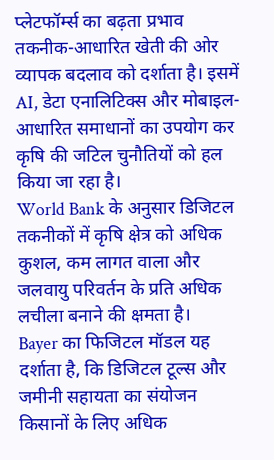प्लेटफॉर्म्स का बढ़ता प्रभाव तकनीक-आधारित खेती की ओर व्यापक बदलाव को दर्शाता है। इसमें AI, डेटा एनालिटिक्स और मोबाइल-आधारित समाधानों का उपयोग कर कृषि की जटिल चुनौतियों को हल किया जा रहा है।
World Bank के अनुसार डिजिटल तकनीकों में कृषि क्षेत्र को अधिक कुशल, कम लागत वाला और जलवायु परिवर्तन के प्रति अधिक लचीला बनाने की क्षमता है।
Bayer का फिजिटल मॉडल यह दर्शाता है, कि डिजिटल टूल्स और जमीनी सहायता का संयोजन किसानों के लिए अधिक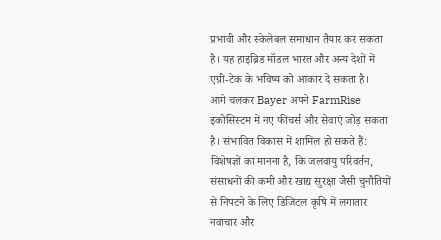प्रभावी और स्केलेबल समाधान तैयार कर सकता है। यह हाइब्रिड मॉडल भारत और अन्य देशों में एग्री-टेक के भविष्य को आकार दे सकता है।
आगे चलकर Bayer अपने FarmRise इकोसिस्टम में नए फीचर्स और सेवाएं जोड़ सकता है। संभावित विकास में शामिल हो सकते हैं:
विशेषज्ञों का मानना है, कि जलवायु परिवर्तन, संसाधनों की कमी और खाद्य सुरक्षा जैसी चुनौतियों से निपटने के लिए डिजिटल कृषि में लगातार नवाचार और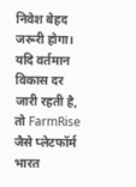निवेश बेहद जरूरी होगा।
यदि वर्तमान विकास दर जारी रहती है, तो FarmRise जैसे प्लेटफॉर्म भारत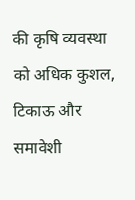की कृषि व्यवस्था को अधिक कुशल, टिकाऊ और समावेशी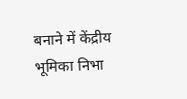बनाने में केंद्रीय भूमिका निभा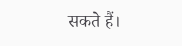सकते हैं।